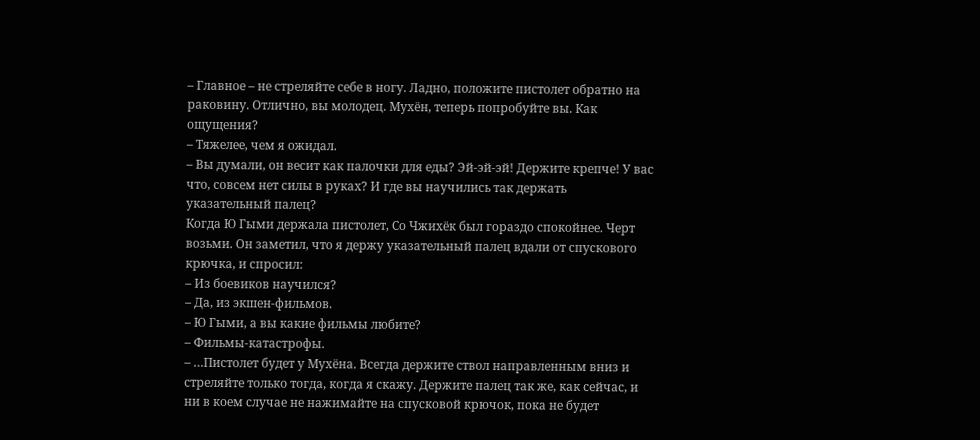– Главное – не стреляйте себе в ногу. Ладно, положите пистолет обратно на раковину. Отлично, вы молодец. Мухён, теперь попробуйте вы. Как ощущения?
– Тяжелее, чем я ожидал.
– Вы думали, он весит как палочки для еды? Эй-эй-эй! Держите крепче! У вас что, совсем нет силы в руках? И где вы научились так держать указательный палец?
Когда Ю Гыми держала пистолет, Со Чжихёк был гораздо спокойнее. Черт возьми. Он заметил, что я держу указательный палец вдали от спускового крючка, и спросил:
– Из боевиков научился?
– Да, из экшен-фильмов.
– Ю Гыми, а вы какие фильмы любите?
– Фильмы-катастрофы.
– …Пистолет будет у Мухёна. Всегда держите ствол направленным вниз и стреляйте только тогда, когда я скажу. Держите палец так же, как сейчас, и ни в коем случае не нажимайте на спусковой крючок, пока не будет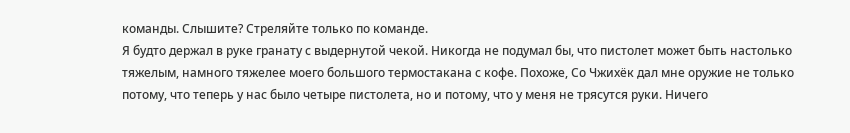команды. Слышите? Стреляйте только по команде.
Я будто держал в руке гранату с выдернутой чекой. Никогда не подумал бы, что пистолет может быть настолько тяжелым, намного тяжелее моего большого термостакана с кофе. Похоже, Со Чжихёк дал мне оружие не только потому, что теперь у нас было четыре пистолета, но и потому, что у меня не трясутся руки. Ничего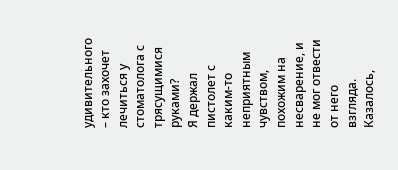удивительного – кто захочет лечиться у стоматолога с трясущимися руками?
Я держал пистолет с каким-то неприятным чувством, похожим на несварение, и не мог отвести от него взгляда. Казалось,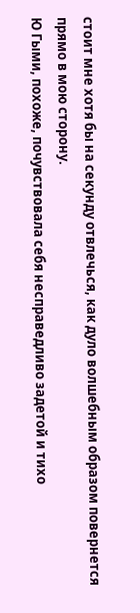стоит мне хотя бы на секунду отвлечься, как дуло волшебным образом повернется прямо в мою сторону.
Ю Гыми, похоже, почувствовала себя несправедливо задетой и тихо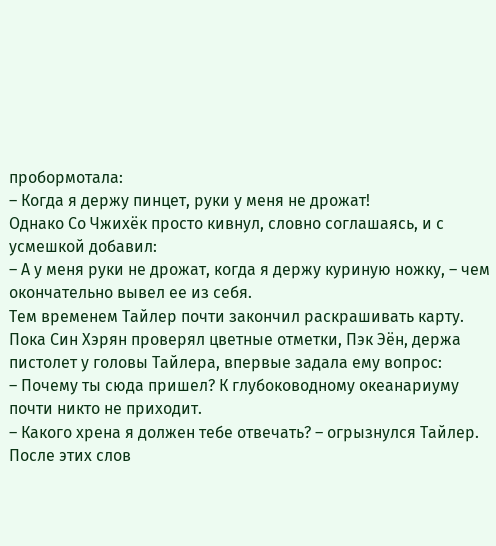пробормотала:
– Когда я держу пинцет, руки у меня не дрожат!
Однако Со Чжихёк просто кивнул, словно соглашаясь, и с усмешкой добавил:
– А у меня руки не дрожат, когда я держу куриную ножку, – чем окончательно вывел ее из себя.
Тем временем Тайлер почти закончил раскрашивать карту. Пока Син Хэрян проверял цветные отметки, Пэк Эён, держа пистолет у головы Тайлера, впервые задала ему вопрос:
– Почему ты сюда пришел? К глубоководному океанариуму почти никто не приходит.
– Какого хрена я должен тебе отвечать? – огрызнулся Тайлер.
После этих слов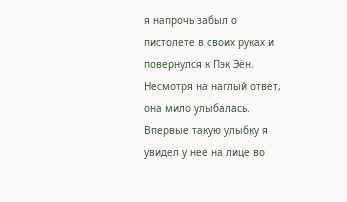я напрочь забыл о пистолете в своих руках и повернулся к Пэк Эён. Несмотря на наглый ответ, она мило улыбалась. Впервые такую улыбку я увидел у нее на лице во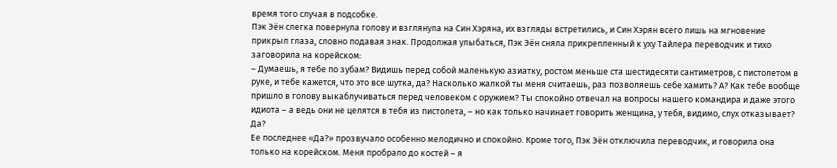время того случая в подсобке.
Пэк Эён слегка повернула голову и взглянула на Син Хэряна, их взгляды встретились, и Син Хэрян всего лишь на мгновение прикрыл глаза, словно подавая знак. Продолжая улыбаться, Пэк Эён сняла прикрепленный к уху Тайлера переводчик и тихо заговорила на корейском:
– Думаешь, я тебе по зубам? Видишь перед собой маленькую азиатку, ростом меньше ста шестидесяти сантиметров, с пистолетом в руке, и тебе кажется, что это все шутка, да? Насколько жалкой ты меня считаешь, раз позволяешь себе хамить? А? Как тебе вообще пришло в голову выкаблучиваться перед человеком с оружием? Ты спокойно отвечал на вопросы нашего командира и даже этого идиота – а ведь они не целятся в тебя из пистолета, – но как только начинает говорить женщина, у тебя, видимо, слух отказывает? Да?
Ее последнее «Да?» прозвучало особенно мелодично и спокойно. Кроме того, Пэк Эён отключила переводчик, и говорила она только на корейском. Меня пробрало до костей – я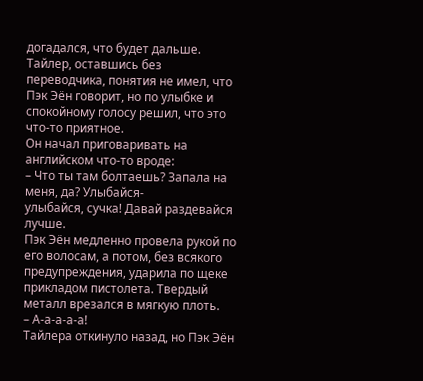догадался, что будет дальше. Тайлер, оставшись без переводчика, понятия не имел, что Пэк Эён говорит, но по улыбке и спокойному голосу решил, что это что-то приятное.
Он начал приговаривать на английском что-то вроде:
– Что ты там болтаешь? Запала на меня, да? Улыбайся-
улыбайся, сучка! Давай раздевайся лучше.
Пэк Эён медленно провела рукой по его волосам, а потом, без всякого предупреждения, ударила по щеке прикладом пистолета. Твердый металл врезался в мягкую плоть.
– А-а-а-а-а!
Тайлера откинуло назад, но Пэк Эён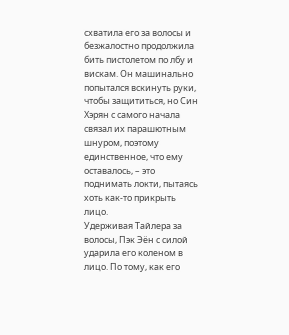схватила его за волосы и безжалостно продолжила бить пистолетом по лбу и вискам. Он машинально попытался вскинуть руки, чтобы защититься, но Син Хэрян с самого начала связал их парашютным шнуром, поэтому единственное, что ему оставалось, – это поднимать локти, пытаясь хоть как-то прикрыть лицо.
Удерживая Тайлера за волосы, Пэк Эён с силой ударила его коленом в лицо. По тому, как его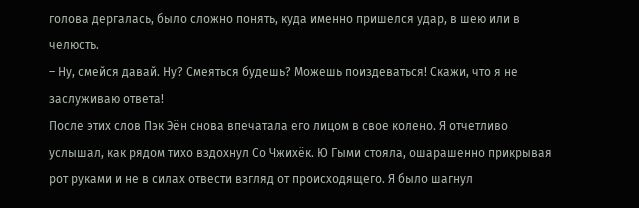голова дергалась, было сложно понять, куда именно пришелся удар, в шею или в челюсть.
– Ну, смейся давай. Ну? Смеяться будешь? Можешь поиздеваться! Скажи, что я не заслуживаю ответа!
После этих слов Пэк Эён снова впечатала его лицом в свое колено. Я отчетливо услышал, как рядом тихо вздохнул Со Чжихёк. Ю Гыми стояла, ошарашенно прикрывая рот руками и не в силах отвести взгляд от происходящего. Я было шагнул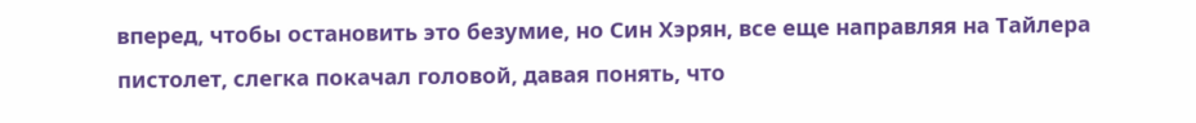вперед, чтобы остановить это безумие, но Син Хэрян, все еще направляя на Тайлера пистолет, слегка покачал головой, давая понять, что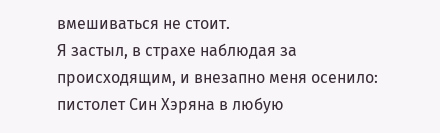вмешиваться не стоит.
Я застыл, в страхе наблюдая за происходящим, и внезапно меня осенило: пистолет Син Хэряна в любую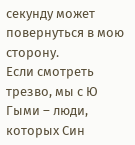секунду может повернуться в мою сторону.
Если смотреть трезво, мы с Ю Гыми – люди, которых Син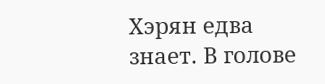Хэрян едва знает. В голове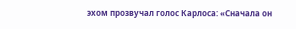эхом прозвучал голос Карлоса: «Сначала он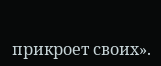прикроет своих».